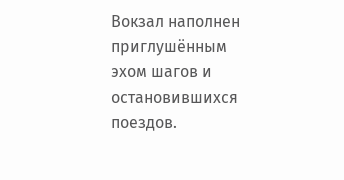Вокзал наполнен приглушённым эхом шагов и остановившихся поездов.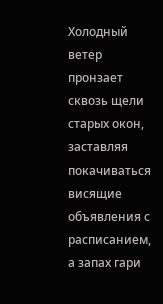Холодный ветер пронзает сквозь щели старых окон, заставляя покачиваться висящие объявления с расписанием, а запах гари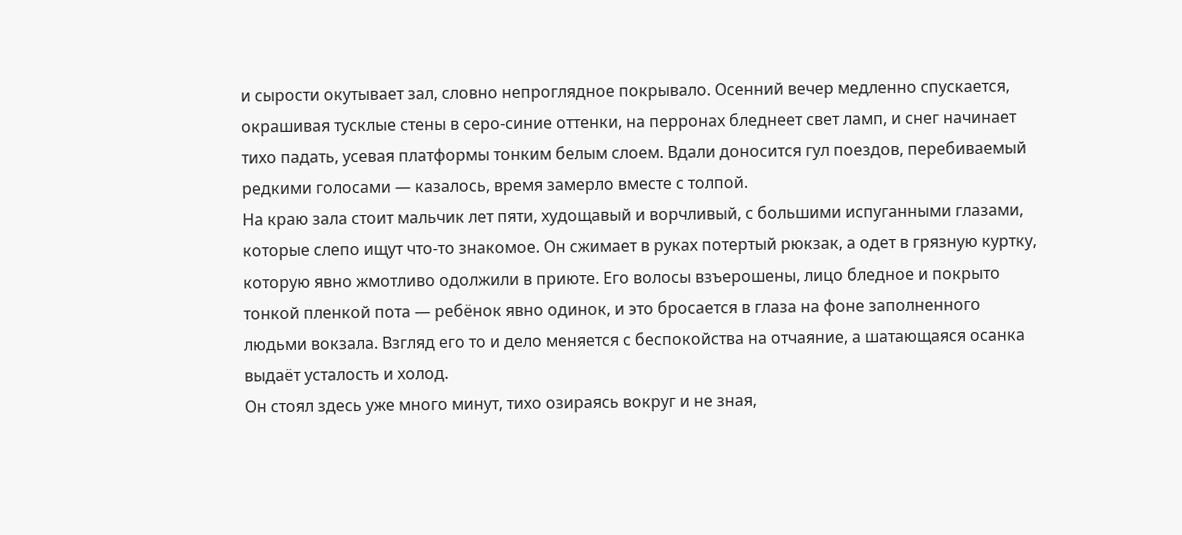и сырости окутывает зал, словно непроглядное покрывало. Осенний вечер медленно спускается, окрашивая тусклые стены в серо-синие оттенки, на перронах бледнеет свет ламп, и снег начинает тихо падать, усевая платформы тонким белым слоем. Вдали доносится гул поездов, перебиваемый редкими голосами — казалось, время замерло вместе с толпой.
На краю зала стоит мальчик лет пяти, худощавый и ворчливый, с большими испуганными глазами, которые слепо ищут что-то знакомое. Он сжимает в руках потертый рюкзак, а одет в грязную куртку, которую явно жмотливо одолжили в приюте. Его волосы взъерошены, лицо бледное и покрыто тонкой пленкой пота — ребёнок явно одинок, и это бросается в глаза на фоне заполненного людьми вокзала. Взгляд его то и дело меняется с беспокойства на отчаяние, а шатающаяся осанка выдаёт усталость и холод.
Он стоял здесь уже много минут, тихо озираясь вокруг и не зная,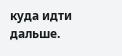куда идти дальше.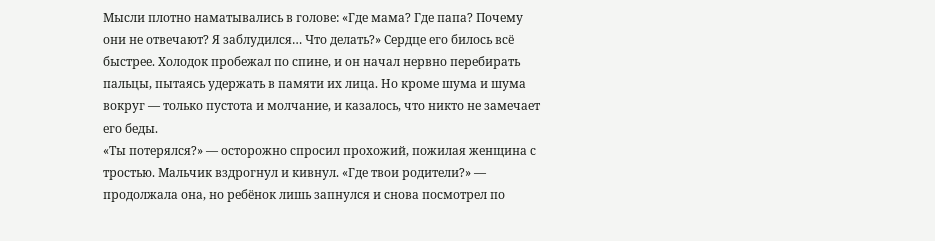Мысли плотно наматывались в голове: «Где мама? Где папа? Почему они не отвечают? Я заблудился… Что делать?» Сердце его билось всё быстрее. Холодок пробежал по спине, и он начал нервно перебирать пальцы, пытаясь удержать в памяти их лица. Но кроме шума и шума вокруг — только пустота и молчание, и казалось, что никто не замечает его беды.
«Ты потерялся?» — осторожно спросил прохожий, пожилая женщина с тростью. Мальчик вздрогнул и кивнул. «Где твои родители?» — продолжала она, но ребёнок лишь запнулся и снова посмотрел по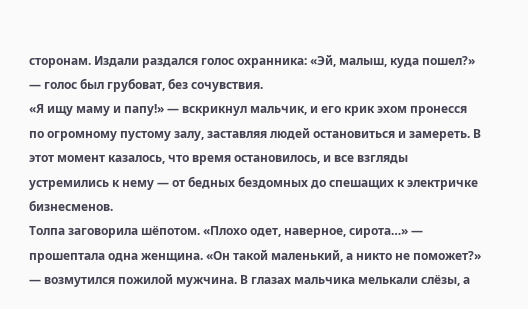сторонам. Издали раздался голос охранника: «Эй, малыш, куда пошел?» — голос был грубоват, без сочувствия.
«Я ищу маму и папу!» — вскрикнул мальчик, и его крик эхом пронесся по огромному пустому залу, заставляя людей остановиться и замереть. В этот момент казалось, что время остановилось, и все взгляды устремились к нему — от бедных бездомных до спешащих к электричке бизнесменов.
Толпа заговорила шёпотом. «Плохо одет, наверное, сирота…» — прошептала одна женщина. «Он такой маленький, а никто не поможет?» — возмутился пожилой мужчина. В глазах мальчика мелькали слёзы, а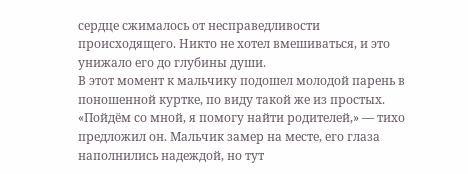сердце сжималось от несправедливости происходящего. Никто не хотел вмешиваться, и это унижало его до глубины души.
В этот момент к мальчику подошел молодой парень в поношенной куртке, по виду такой же из простых. «Пойдём со мной, я помогу найти родителей,» — тихо предложил он. Мальчик замер на месте, его глаза наполнились надеждой, но тут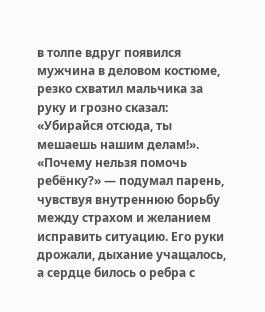в толпе вдруг появился мужчина в деловом костюме, резко схватил мальчика за руку и грозно сказал: «Убирайся отсюда, ты мешаешь нашим делам!».
«Почему нельзя помочь ребёнку?» — подумал парень, чувствуя внутреннюю борьбу между страхом и желанием исправить ситуацию. Его руки дрожали, дыхание учащалось, а сердце билось о ребра с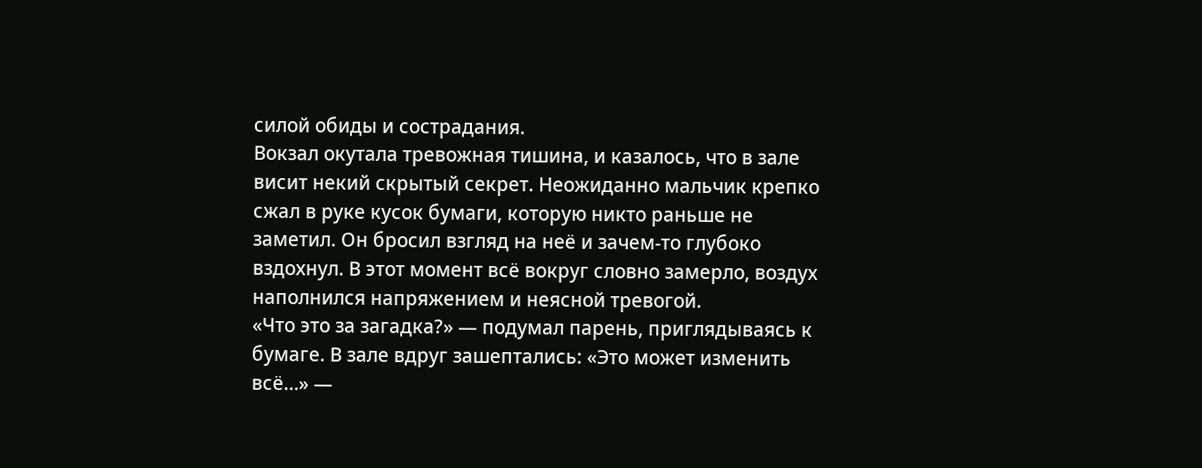силой обиды и сострадания.
Вокзал окутала тревожная тишина, и казалось, что в зале висит некий скрытый секрет. Неожиданно мальчик крепко сжал в руке кусок бумаги, которую никто раньше не заметил. Он бросил взгляд на неё и зачем-то глубоко вздохнул. В этот момент всё вокруг словно замерло, воздух наполнился напряжением и неясной тревогой.
«Что это за загадка?» — подумал парень, приглядываясь к бумаге. В зале вдруг зашептались: «Это может изменить всё…» —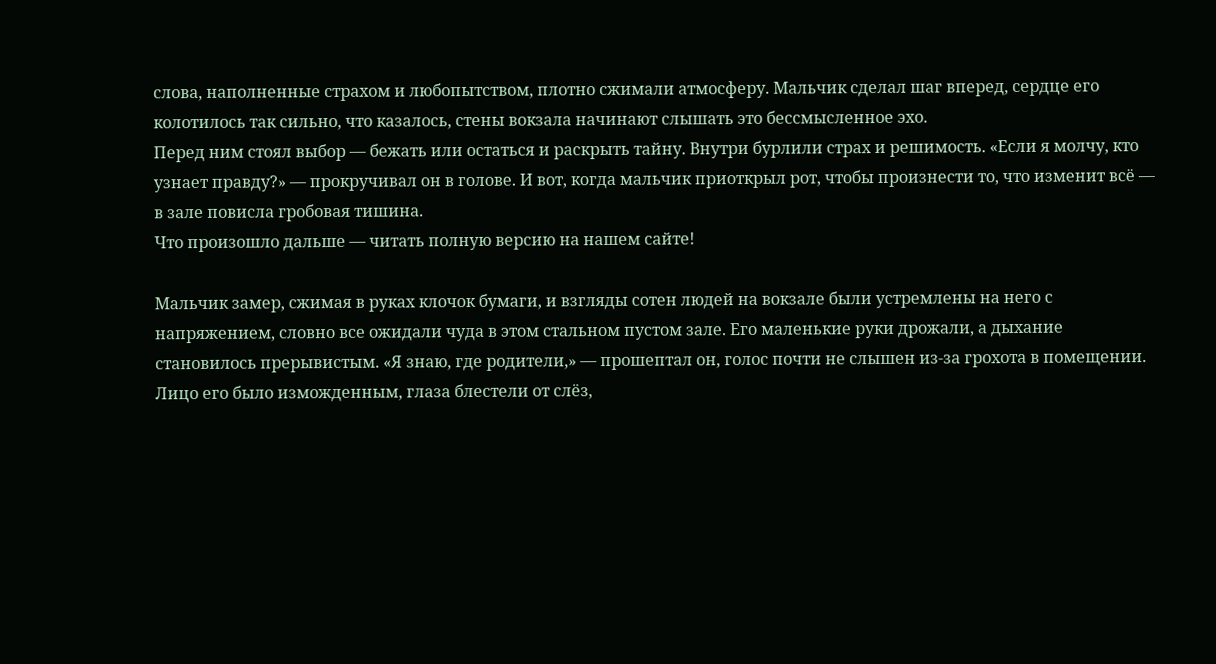слова, наполненные страхом и любопытством, плотно сжимали атмосферу. Мальчик сделал шаг вперед, сердце его колотилось так сильно, что казалось, стены вокзала начинают слышать это бессмысленное эхо.
Перед ним стоял выбор — бежать или остаться и раскрыть тайну. Внутри бурлили страх и решимость. «Если я молчу, кто узнает правду?» — прокручивал он в голове. И вот, когда мальчик приоткрыл рот, чтобы произнести то, что изменит всё — в зале повисла гробовая тишина.
Что произошло дальше — читать полную версию на нашем сайте!

Мальчик замер, сжимая в руках клочок бумаги, и взгляды сотен людей на вокзале были устремлены на него с напряжением, словно все ожидали чуда в этом стальном пустом зале. Его маленькие руки дрожали, а дыхание становилось прерывистым. «Я знаю, где родители,» — прошептал он, голос почти не слышен из-за грохота в помещении. Лицо его было изможденным, глаза блестели от слёз,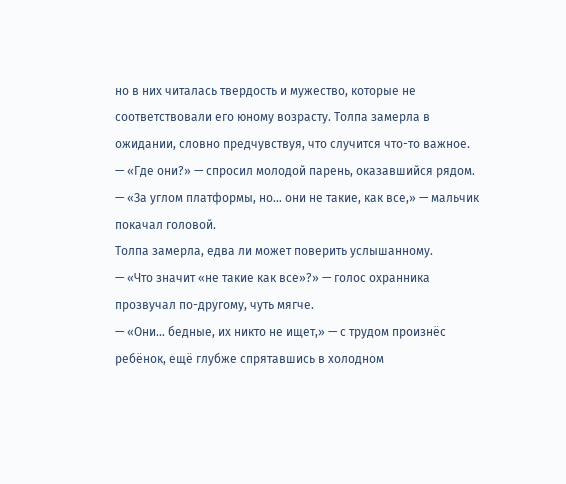но в них читалась твердость и мужество, которые не соответствовали его юному возрасту. Толпа замерла в ожидании, словно предчувствуя, что случится что-то важное.
— «Где они?» — спросил молодой парень, оказавшийся рядом.
— «За углом платформы, но… они не такие, как все,» — мальчик покачал головой.
Толпа замерла, едва ли может поверить услышанному.
— «Что значит «не такие как все»?» — голос охранника прозвучал по-другому, чуть мягче.
— «Они… бедные, их никто не ищет,» — с трудом произнёс ребёнок, ещё глубже спрятавшись в холодном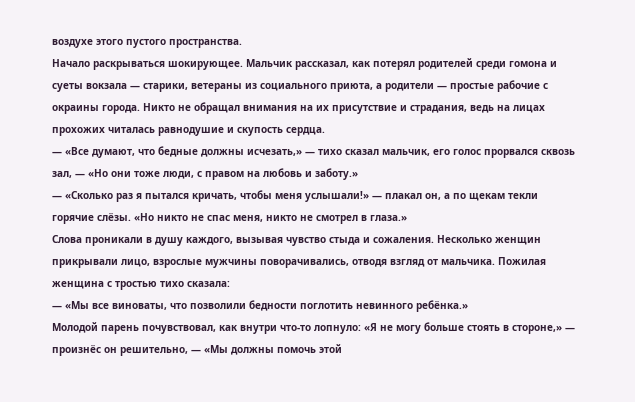воздухе этого пустого пространства.
Начало раскрываться шокирующее. Мальчик рассказал, как потерял родителей среди гомона и суеты вокзала — старики, ветераны из социального приюта, а родители — простые рабочие с окраины города. Никто не обращал внимания на их присутствие и страдания, ведь на лицах прохожих читалась равнодушие и скупость сердца.
— «Все думают, что бедные должны исчезать,» — тихо сказал мальчик, его голос прорвался сквозь зал, — «Но они тоже люди, с правом на любовь и заботу.»
— «Сколько раз я пытался кричать, чтобы меня услышали!» — плакал он, а по щекам текли горячие слёзы. «Но никто не спас меня, никто не смотрел в глаза.»
Слова проникали в душу каждого, вызывая чувство стыда и сожаления. Несколько женщин прикрывали лицо, взрослые мужчины поворачивались, отводя взгляд от мальчика. Пожилая женщина с тростью тихо сказала:
— «Мы все виноваты, что позволили бедности поглотить невинного ребёнка.»
Молодой парень почувствовал, как внутри что-то лопнуло: «Я не могу больше стоять в стороне,» — произнёс он решительно, — «Мы должны помочь этой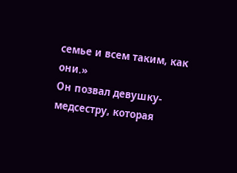семье и всем таким, как они.»
Он позвал девушку-медсестру, которая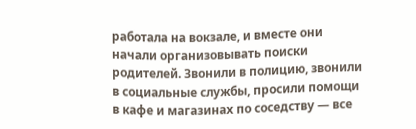работала на вокзале, и вместе они начали организовывать поиски родителей. Звонили в полицию, звонили в социальные службы, просили помощи в кафе и магазинах по соседству — все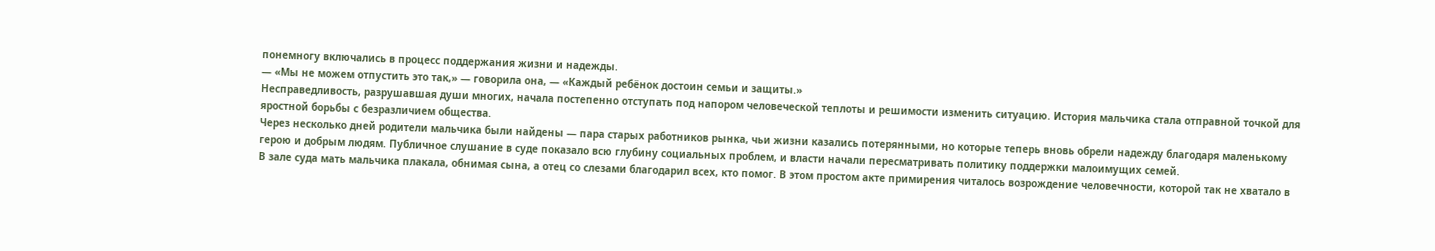понемногу включались в процесс поддержания жизни и надежды.
— «Мы не можем отпустить это так,» — говорила она, — «Каждый ребёнок достоин семьи и защиты.»
Несправедливость, разрушавшая души многих, начала постепенно отступать под напором человеческой теплоты и решимости изменить ситуацию. История мальчика стала отправной точкой для яростной борьбы с безразличием общества.
Через несколько дней родители мальчика были найдены — пара старых работников рынка, чьи жизни казались потерянными, но которые теперь вновь обрели надежду благодаря маленькому герою и добрым людям. Публичное слушание в суде показало всю глубину социальных проблем, и власти начали пересматривать политику поддержки малоимущих семей.
В зале суда мать мальчика плакала, обнимая сына, а отец со слезами благодарил всех, кто помог. В этом простом акте примирения читалось возрождение человечности, которой так не хватало в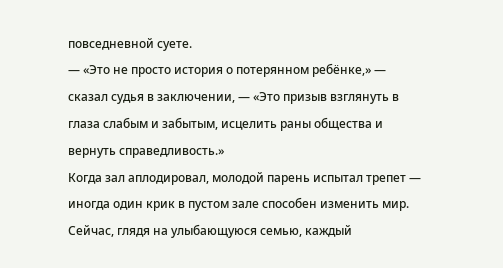повседневной суете.
— «Это не просто история о потерянном ребёнке,» — сказал судья в заключении, — «Это призыв взглянуть в глаза слабым и забытым, исцелить раны общества и вернуть справедливость.»
Когда зал аплодировал, молодой парень испытал трепет — иногда один крик в пустом зале способен изменить мир. Сейчас, глядя на улыбающуюся семью, каждый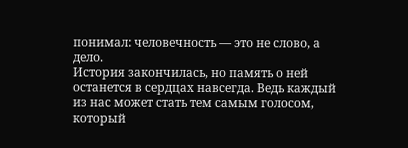понимал: человечность — это не слово, а дело.
История закончилась, но память о ней останется в сердцах навсегда. Ведь каждый из нас может стать тем самым голосом, который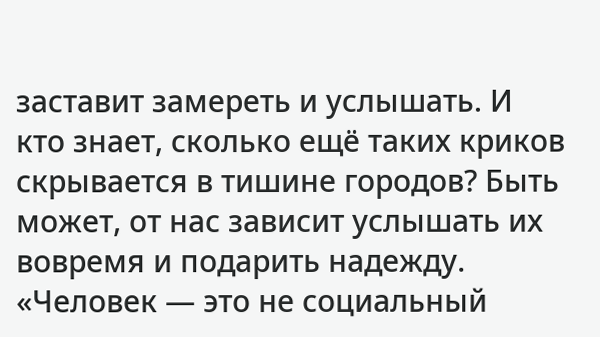заставит замереть и услышать. И кто знает, сколько ещё таких криков скрывается в тишине городов? Быть может, от нас зависит услышать их вовремя и подарить надежду.
«Человек — это не социальный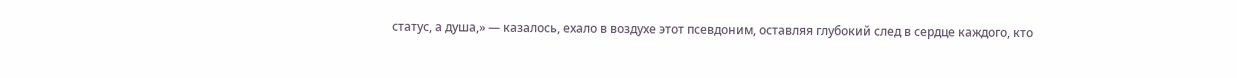статус, а душа,» — казалось, ехало в воздухе этот псевдоним, оставляя глубокий след в сердце каждого, кто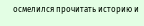осмелился прочитать историю и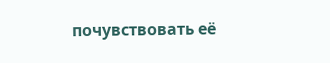почувствовать её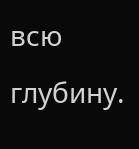всю глубину.